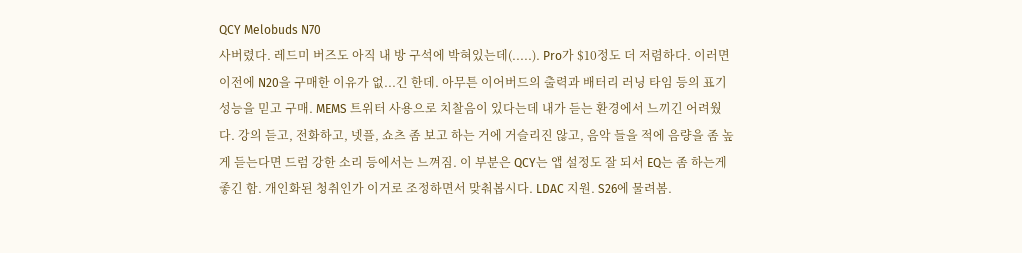QCY Melobuds N70
사버렸다. 레드미 버즈도 아직 내 방 구석에 박혀있는데(.....). Pro가 $10정도 더 저렴하다. 이러면 이전에 N20을 구매한 이유가 없...긴 한데. 아무튼 이어버드의 출력과 배터리 러닝 타임 등의 표기 성능을 믿고 구매. MEMS 트위터 사용으로 치찰음이 있다는데 내가 듣는 환경에서 느끼긴 어려웠다. 강의 듣고, 전화하고, 넷플, 쇼츠 좀 보고 하는 거에 거슬리진 않고, 음악 들을 적에 음량을 좀 높게 듣는다면 드럼 강한 소리 등에서는 느껴짐. 이 부분은 QCY는 앱 설정도 잘 되서 EQ는 좀 하는게 좋긴 함. 개인화된 청취인가 이거로 조정하면서 맞춰봅시다. LDAC 지원. S26에 물려봄.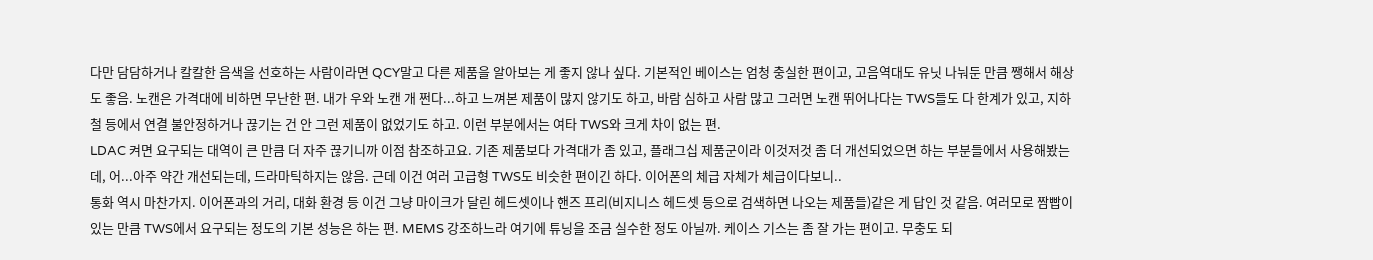다만 담담하거나 칼칼한 음색을 선호하는 사람이라면 QCY말고 다른 제품을 알아보는 게 좋지 않나 싶다. 기본적인 베이스는 엄청 충실한 편이고, 고음역대도 유닛 나눠둔 만큼 쨍해서 해상도 좋음. 노캔은 가격대에 비하면 무난한 편. 내가 우와 노캔 개 쩐다...하고 느껴본 제품이 많지 않기도 하고, 바람 심하고 사람 많고 그러면 노캔 뛰어나다는 TWS들도 다 한계가 있고, 지하철 등에서 연결 불안정하거나 끊기는 건 안 그런 제품이 없었기도 하고. 이런 부분에서는 여타 TWS와 크게 차이 없는 편.
LDAC 켜면 요구되는 대역이 큰 만큼 더 자주 끊기니까 이점 참조하고요. 기존 제품보다 가격대가 좀 있고, 플래그십 제품군이라 이것저것 좀 더 개선되었으면 하는 부분들에서 사용해봤는데, 어...아주 약간 개선되는데, 드라마틱하지는 않음. 근데 이건 여러 고급형 TWS도 비슷한 편이긴 하다. 이어폰의 체급 자체가 체급이다보니..
통화 역시 마찬가지. 이어폰과의 거리, 대화 환경 등 이건 그냥 마이크가 달린 헤드셋이나 핸즈 프리(비지니스 헤드셋 등으로 검색하면 나오는 제품들)같은 게 답인 것 같음. 여러모로 짬빱이 있는 만큼 TWS에서 요구되는 정도의 기본 성능은 하는 편. MEMS 강조하느라 여기에 튜닝을 조금 실수한 정도 아닐까. 케이스 기스는 좀 잘 가는 편이고. 무충도 되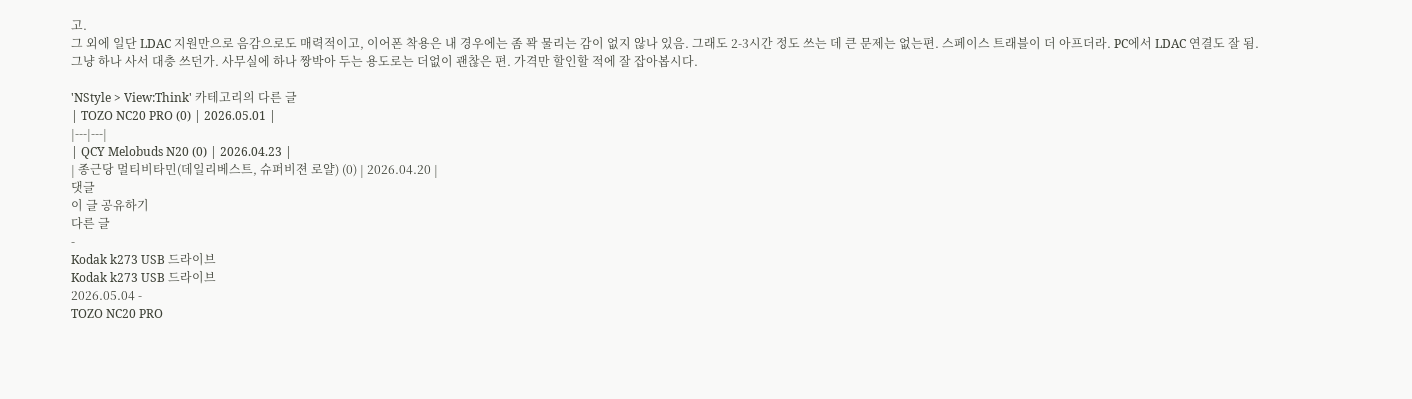고.
그 외에 일단 LDAC 지원만으로 음감으로도 매력적이고, 이어폰 착용은 내 경우에는 좀 꽉 물리는 감이 없지 않나 있음. 그래도 2-3시간 정도 쓰는 데 큰 문제는 없는편. 스페이스 트래블이 더 아프더라. PC에서 LDAC 연결도 잘 됨. 그냥 하나 사서 대충 쓰던가. 사무실에 하나 짱박아 두는 용도로는 더없이 괜찮은 편. 가격만 할인할 적에 잘 잡아봅시다.

'NStyle > View:Think' 카테고리의 다른 글
| TOZO NC20 PRO (0) | 2026.05.01 |
|---|---|
| QCY Melobuds N20 (0) | 2026.04.23 |
| 종근당 멀티비타민(데일리베스트, 슈퍼비젼 로얄) (0) | 2026.04.20 |
댓글
이 글 공유하기
다른 글
-
Kodak k273 USB 드라이브
Kodak k273 USB 드라이브
2026.05.04 -
TOZO NC20 PRO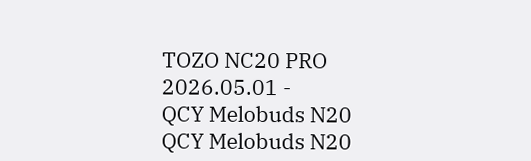TOZO NC20 PRO
2026.05.01 -
QCY Melobuds N20
QCY Melobuds N20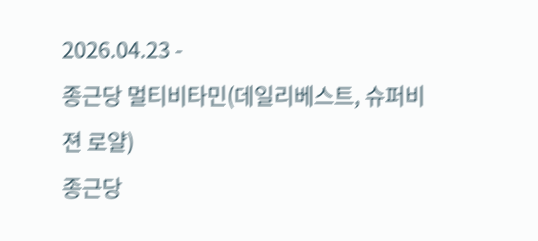2026.04.23 -
종근당 멀티비타민(데일리베스트, 슈퍼비젼 로얄)
종근당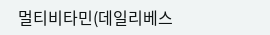멀티비타민(데일리베스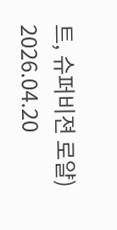트, 슈퍼비젼 로얄)
2026.04.20